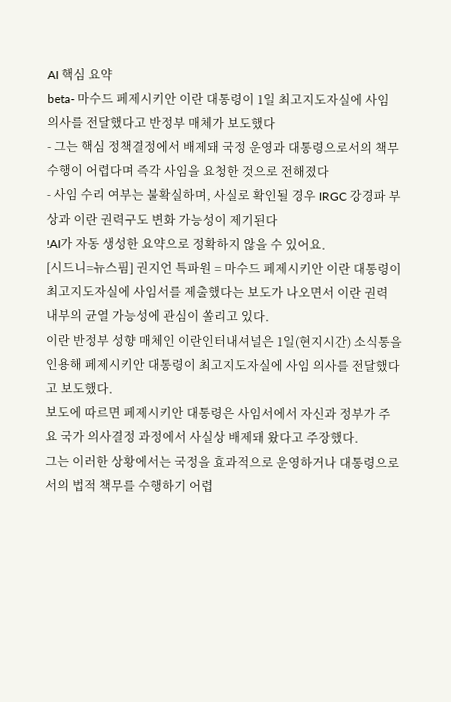AI 핵심 요약
beta- 마수드 페제시키안 이란 대통령이 1일 최고지도자실에 사임 의사를 전달했다고 반정부 매체가 보도했다
- 그는 핵심 정책결정에서 배제돼 국정 운영과 대통령으로서의 책무 수행이 어렵다며 즉각 사임을 요청한 것으로 전해졌다
- 사임 수리 여부는 불확실하며, 사실로 확인될 경우 IRGC 강경파 부상과 이란 권력구도 변화 가능성이 제기된다
!AI가 자동 생성한 요약으로 정확하지 않을 수 있어요.
[시드니=뉴스핌] 권지언 특파원 = 마수드 페제시키안 이란 대통령이 최고지도자실에 사임서를 제출했다는 보도가 나오면서 이란 권력 내부의 균열 가능성에 관심이 쏠리고 있다.
이란 반정부 성향 매체인 이란인터내셔널은 1일(현지시간) 소식통을 인용해 페제시키안 대통령이 최고지도자실에 사임 의사를 전달했다고 보도했다.
보도에 따르면 페제시키안 대통령은 사임서에서 자신과 정부가 주요 국가 의사결정 과정에서 사실상 배제돼 왔다고 주장했다.
그는 이러한 상황에서는 국정을 효과적으로 운영하거나 대통령으로서의 법적 책무를 수행하기 어렵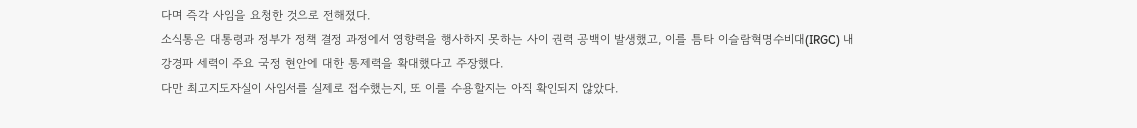다며 즉각 사임을 요청한 것으로 전해졌다.
소식통은 대통령과 정부가 정책 결정 과정에서 영향력을 행사하지 못하는 사이 권력 공백이 발생했고, 이를 틈타 이슬람혁명수비대(IRGC) 내 강경파 세력이 주요 국정 현안에 대한 통제력을 확대했다고 주장했다.
다만 최고지도자실이 사임서를 실제로 접수했는지, 또 이를 수용할지는 아직 확인되지 않았다.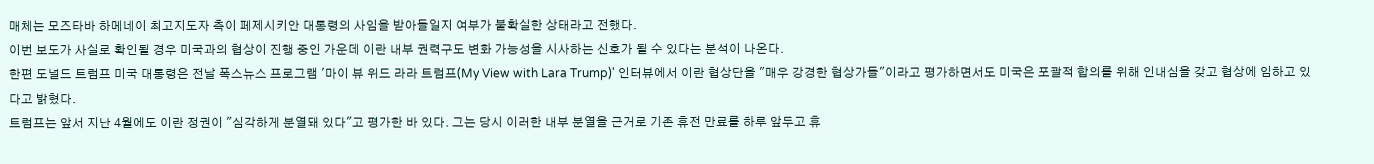매체는 모즈타바 하메네이 최고지도자 측이 페제시키안 대통령의 사임을 받아들일지 여부가 불확실한 상태라고 전했다.
이번 보도가 사실로 확인될 경우 미국과의 협상이 진행 중인 가운데 이란 내부 권력구도 변화 가능성을 시사하는 신호가 될 수 있다는 분석이 나온다.
한편 도널드 트럼프 미국 대통령은 전날 폭스뉴스 프로그램 '마이 뷰 위드 라라 트럼프(My View with Lara Trump)' 인터뷰에서 이란 협상단을 "매우 강경한 협상가들"이라고 평가하면서도 미국은 포괄적 합의를 위해 인내심을 갖고 협상에 임하고 있다고 밝혔다.
트럼프는 앞서 지난 4월에도 이란 정권이 "심각하게 분열돼 있다"고 평가한 바 있다. 그는 당시 이러한 내부 분열을 근거로 기존 휴전 만료를 하루 앞두고 휴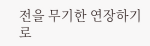전을 무기한 연장하기로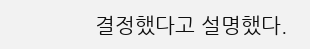결정했다고 설명했다.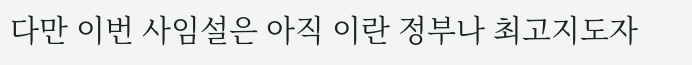다만 이번 사임설은 아직 이란 정부나 최고지도자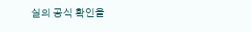실의 공식 확인을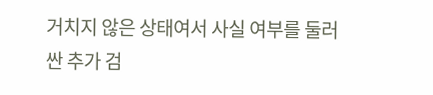거치지 않은 상태여서 사실 여부를 둘러싼 추가 검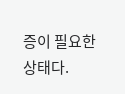증이 필요한 상태다.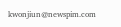kwonjiun@newspim.com